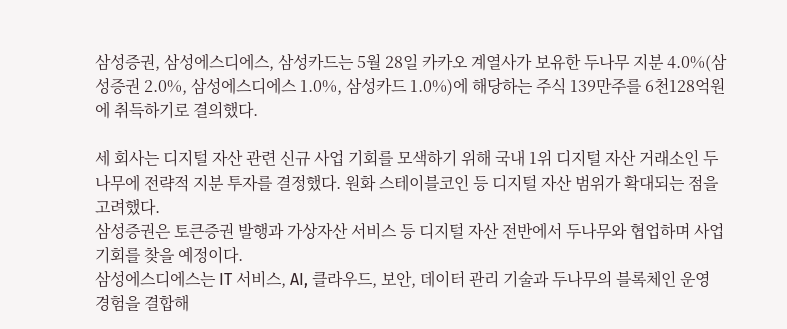삼성증권, 삼성에스디에스, 삼성카드는 5월 28일 카카오 계열사가 보유한 두나무 지분 4.0%(삼성증권 2.0%, 삼성에스디에스 1.0%, 삼성카드 1.0%)에 해당하는 주식 139만주를 6천128억원에 취득하기로 결의했다.

세 회사는 디지털 자산 관련 신규 사업 기회를 모색하기 위해 국내 1위 디지털 자산 거래소인 두나무에 전략적 지분 투자를 결정했다. 원화 스테이블코인 등 디지털 자산 범위가 확대되는 점을 고려했다.
삼성증권은 토큰증권 발행과 가상자산 서비스 등 디지털 자산 전반에서 두나무와 협업하며 사업 기회를 찾을 예정이다.
삼성에스디에스는 IT 서비스, AI, 클라우드, 보안, 데이터 관리 기술과 두나무의 블록체인 운영 경험을 결합해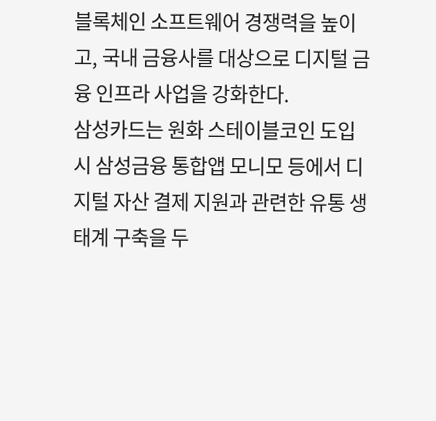블록체인 소프트웨어 경쟁력을 높이고, 국내 금융사를 대상으로 디지털 금융 인프라 사업을 강화한다.
삼성카드는 원화 스테이블코인 도입 시 삼성금융 통합앱 모니모 등에서 디지털 자산 결제 지원과 관련한 유통 생태계 구축을 두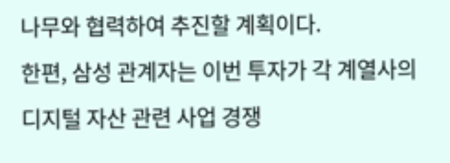나무와 협력하여 추진할 계획이다.
한편, 삼성 관계자는 이번 투자가 각 계열사의 디지털 자산 관련 사업 경쟁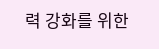력 강화를 위한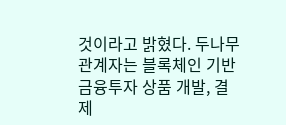것이라고 밝혔다. 두나무 관계자는 블록체인 기반 금융투자 상품 개발, 결제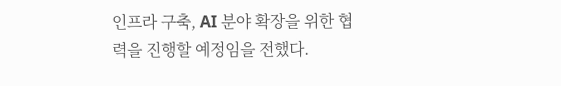인프라 구축, AI 분야 확장을 위한 협력을 진행할 예정임을 전했다.